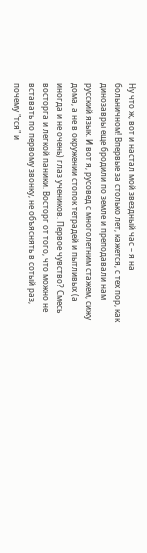Ну что ж, вот и настал мой звездный час – я на больничном! Впервые за столько лет, кажется, с тех пор, как динозавры еще бродили по земле и преподавали нам русский язык. И вот я, русовед с многолетним стажем, сижу дома, а не в окружении стопок тетрадей и пытливых (а иногда и не очень) глаз учеников. Первое чувство? Смесь восторга и легкой паники. Восторг от того, что можно не вставать по первому звонку, не объяснять в сотый раз, почему "тся" и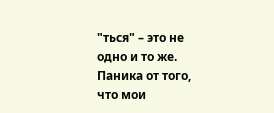"ться" – это не одно и то же. Паника от того, что мои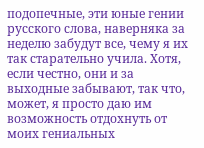подопечные, эти юные гении русского слова, наверняка за неделю забудут все, чему я их так старательно учила. Хотя, если честно, они и за выходные забывают, так что, может, я просто даю им возможность отдохнуть от моих гениальных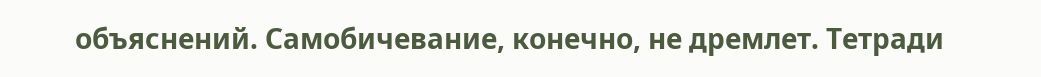объяснений. Самобичевание, конечно, не дремлет. Тетради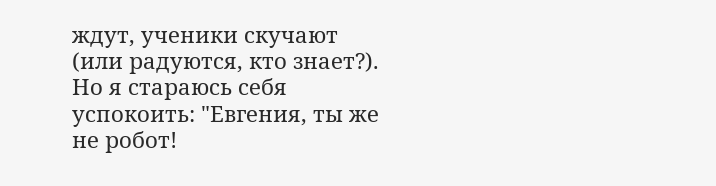ждут, ученики скучают (или радуются, кто знает?). Но я стараюсь себя успокоить: "Евгения, ты же не робот!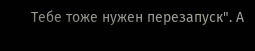Тебе тоже нужен перезапуск". А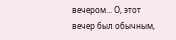вечером… О, этот вечер был обычным,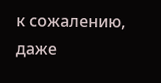к сожалению, даже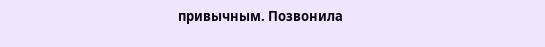привычным. Позвонила